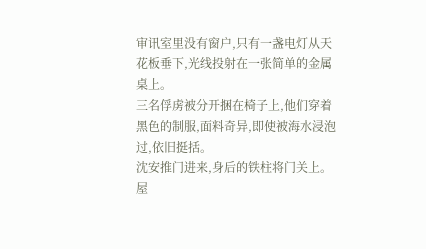审讯室里没有窗户,只有一盏电灯从天花板垂下,光线投射在一张简单的金属桌上。
三名俘虏被分开捆在椅子上,他们穿着黑色的制服,面料奇异,即使被海水浸泡过,依旧挺括。
沈安推门进来,身后的铁柱将门关上。
屋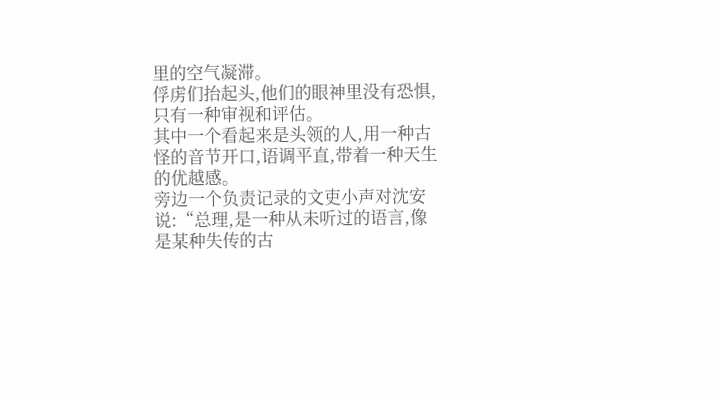里的空气凝滞。
俘虏们抬起头,他们的眼神里没有恐惧,只有一种审视和评估。
其中一个看起来是头领的人,用一种古怪的音节开口,语调平直,带着一种天生的优越感。
旁边一个负责记录的文吏小声对沈安说:“总理,是一种从未听过的语言,像是某种失传的古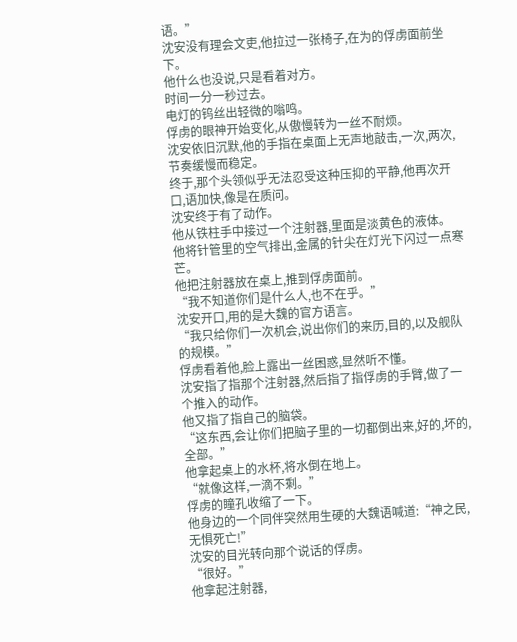语。”
沈安没有理会文吏,他拉过一张椅子,在为的俘虏面前坐下。
他什么也没说,只是看着对方。
时间一分一秒过去。
电灯的钨丝出轻微的嗡鸣。
俘虏的眼神开始变化,从傲慢转为一丝不耐烦。
沈安依旧沉默,他的手指在桌面上无声地敲击,一次,两次,节奏缓慢而稳定。
终于,那个头领似乎无法忍受这种压抑的平静,他再次开口,语加快,像是在质问。
沈安终于有了动作。
他从铁柱手中接过一个注射器,里面是淡黄色的液体。
他将针管里的空气排出,金属的针尖在灯光下闪过一点寒芒。
他把注射器放在桌上,推到俘虏面前。
“我不知道你们是什么人,也不在乎。”
沈安开口,用的是大魏的官方语言。
“我只给你们一次机会,说出你们的来历,目的,以及舰队的规模。”
俘虏看着他,脸上露出一丝困惑,显然听不懂。
沈安指了指那个注射器,然后指了指俘虏的手臂,做了一个推入的动作。
他又指了指自己的脑袋。
“这东西,会让你们把脑子里的一切都倒出来,好的,坏的,全部。”
他拿起桌上的水杯,将水倒在地上。
“就像这样,一滴不剩。”
俘虏的瞳孔收缩了一下。
他身边的一个同伴突然用生硬的大魏语喊道:“神之民,无惧死亡!”
沈安的目光转向那个说话的俘虏。
“很好。”
他拿起注射器,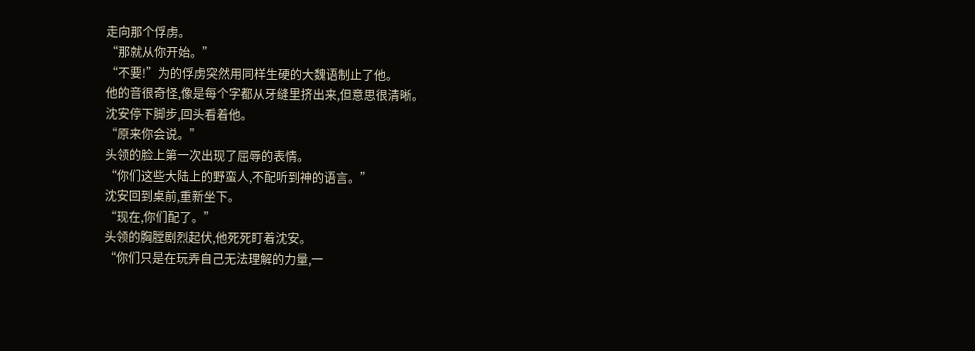走向那个俘虏。
“那就从你开始。”
“不要!”为的俘虏突然用同样生硬的大魏语制止了他。
他的音很奇怪,像是每个字都从牙缝里挤出来,但意思很清晰。
沈安停下脚步,回头看着他。
“原来你会说。”
头领的脸上第一次出现了屈辱的表情。
“你们这些大陆上的野蛮人,不配听到神的语言。”
沈安回到桌前,重新坐下。
“现在,你们配了。”
头领的胸膛剧烈起伏,他死死盯着沈安。
“你们只是在玩弄自己无法理解的力量,一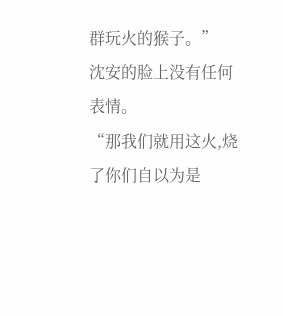群玩火的猴子。”
沈安的脸上没有任何表情。
“那我们就用这火,烧了你们自以为是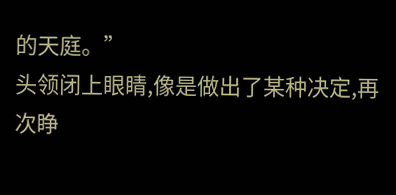的天庭。”
头领闭上眼睛,像是做出了某种决定,再次睁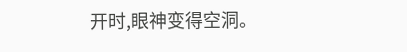开时,眼神变得空洞。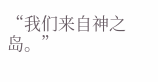“我们来自神之岛。”